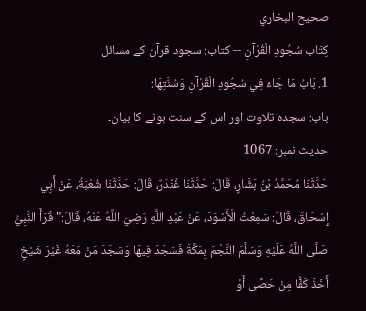صحيح البخاري
كِتَاب سُجُودِ الْقُرْآنِ -- کتاب: سجود قرآن کے مسائل
1. بَابُ مَا جَاءَ فِي سُجُودِ الْقُرْآنِ وَسُنَّتِهَا:
باب: سجدہ تلاوت اور اس کے سنت ہونے کا بیان۔
حدیث نمبر: 1067
حَدَّثَنَا مُحَمَّدُ بْنُ بَشَّارٍ، قَالَ: حَدَّثَنَا غُنْدَرٌ، قَالَ: حَدَّثَنَا شُعْبَةُ، عَنْ أَبِي إِسْحَاقَ، قَالَ: سَمِعْتُ الْأَسْوَدَ، عَنْ عَبْدِ اللَّهِ رَضِيَ اللَّهُ عَنْهُ، قَالَ:" قَرَأَ النَّبِيُّ صَلَّى اللَّهُ عَلَيْهِ وَسَلَّمَ النَّجْمَ بِمَكَّةَ فَسَجَدَ فِيهَا وَسَجَدَ مَنْ مَعَهُ غَيْرَ شَيْخٍ أَخَذَ كَفًّا مِنْ حَصًى أَوْ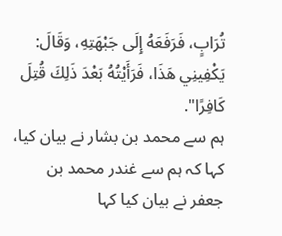تُرَابٍ، فَرَفَعَهُ إِلَى جَبْهَتِهِ، وَقَالَ: يَكْفِينِي هَذَا، فَرَأَيْتُهُ بَعْدَ ذَلِكَ قُتِلَ كَافِرًا".
ہم سے محمد بن بشار نے بیان کیا، کہا کہ ہم سے غندر محمد بن جعفر نے بیان کیا کہا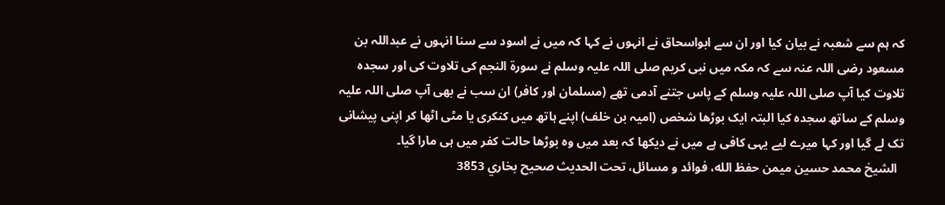کہ ہم سے شعبہ نے بیان کیا اور ان سے ابواسحاق نے انہوں نے کہا کہ میں نے اسود سے سنا انہوں نے عبداللہ بن مسعود رضی اللہ عنہ سے کہ مکہ میں نبی کریم صلی اللہ علیہ وسلم نے سورۃ النجم کی تلاوت کی اور سجدہ تلاوت کیا آپ صلی اللہ علیہ وسلم کے پاس جتنے آدمی تھے (مسلمان اور کافر) ان سب نے بھی آپ صلی اللہ علیہ وسلم کے ساتھ سجدہ کیا البتہ ایک بوڑھا شخص (امیہ بن خلف) اپنے ہاتھ میں کنکری یا مٹی اٹھا کر اپنی پیشانی تک لے گیا اور کہا میرے لیے یہی کافی ہے میں نے دیکھا کہ بعد میں وہ بوڑھا حالت کفر میں ہی مارا گیا۔
  الشيخ محمد حسين ميمن حفظ الله، فوائد و مسائل، تحت الحديث صحيح بخاري 3853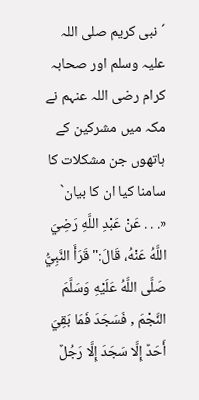´ نبی کریم صلی اللہ علیہ وسلم اور صحابہ کرام رضی اللہ عنہم نے مکہ میں مشرکین کے ہاتھوں جن مشکلات کا سامنا کیا ان کا بیان`
«. . . عَنْ عَبْدِ اللَّهِ رَضِيَ اللَّهُ عَنْهُ، قَالَ:" قَرَأَ النَّبِيُّ صَلَّى اللَّهُ عَلَيْهِ وَسَلَّمَ النَّجْمَ , فَسَجَدَ فَمَا بَقِيَ أَحَدٌ إِلَّا سَجَدَ إِلَّا رَجُلٌ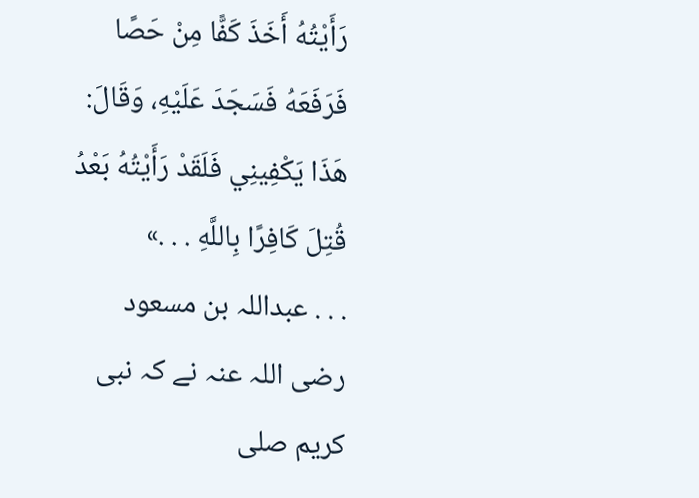رَأَيْتُهُ أَخَذَ كَفًّا مِنْ حَصًا فَرَفَعَهُ فَسَجَدَ عَلَيْهِ، وَقَالَ: هَذَا يَكْفِينِي فَلَقَدْ رَأَيْتُهُ بَعْدُ قُتِلَ كَافِرًا بِاللَّهِ . . .»
. . . عبداللہ بن مسعود رضی اللہ عنہ نے کہ نبی کریم صلی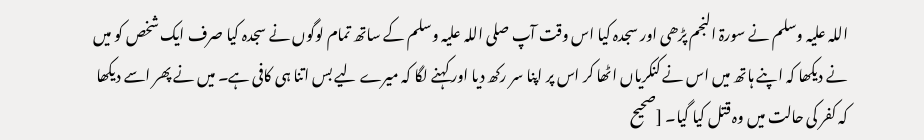اللہ علیہ وسلم نے سورۃ النجم پڑھی اور سجدہ کیا اس وقت آپ صلی اللہ علیہ وسلم کے ساتھ تمام لوگوں نے سجدہ کیا صرف ایک شخص کو میں نے دیکھا کہ اپنے ہاتھ میں اس نے کنکریاں اٹھا کر اس پر اپنا سر رکھ دیا اور کہنے لگا کہ میرے لیے بس اتنا ہی کافی ہے۔ میں نے پھر اسے دیکھا کہ کفر کی حالت میں وہ قتل کیا گیا۔ [صحيح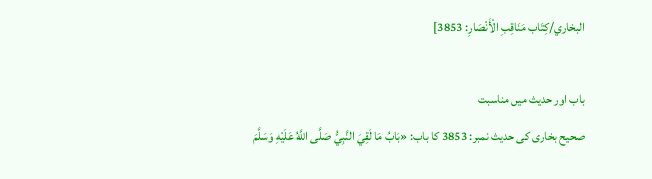البخاري/كِتَاب مَنَاقِبِ الْأَنْصَارِ: 3853]

باب اور حدیث میں مناسبت
صحیح بخاری کی حدیث نمبر: 3853 کا باب: «بَابُ مَا لَقِيَ النَّبِيُّ صَلَّى اللَّهُ عَلَيْهِ وَسَلَّمَ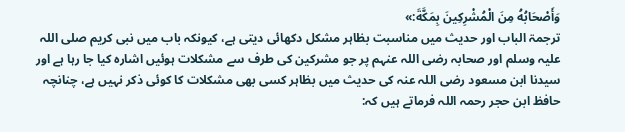وَأَصْحَابُهُ مِنَ الْمُشْرِكِينَ بِمَكَّةَ:»
ترجمۃ الباب اور حدیث میں مناسبت بظاہر مشکل دکھائی دیتی ہے، کیونکہ باب میں نبی کریم صلی اللہ علیہ وسلم اور صحابہ رضی اللہ عنہم پر جو مشرکین کی طرف سے مشکلات ہوئیں اشارہ کیا جا رہا ہے اور سیدنا ابن مسعود رضی اللہ عنہ کی حدیث میں بظاہر کسی بھی مشکلات کا کوئی ذکر نہیں ہے، چنانچہ حافظ ابن حجر رحمہ اللہ فرماتے ہیں کہ: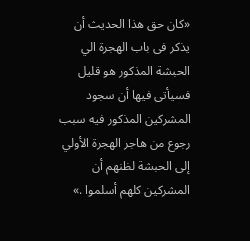«كان حق هذا الحديث أن يذكر فى باب الهجرة الي الحبشة المذكور هو قليل فسيأتى فيها أن سجود المشركين المذكور فيه سبب رجوع من هاجر الهجرة الأولي إلى الحبشة لظنهم أن المشركين كلهم أسلموا .»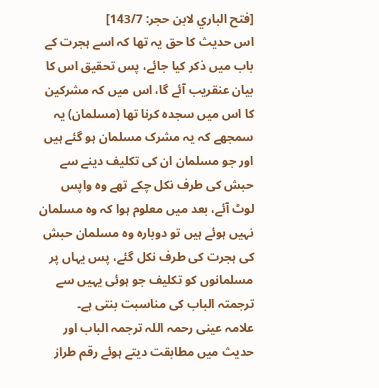[فتح الباري لابن حجر: 143/7]
اس حدیث کا حق یہ تھا کہ اسے ہجرت کے باب میں ذکر کیا جائے، پس تحقیق اس کا بیان عنقریب آئے گا، اس میں کہ مشرکین کا اس میں سجدہ کرنا تھا (مسلمان) یہ سمجھے کہ یہ مشرک مسلمان ہو گئے ہیں اور جو مسلمان ان کی تکلیف دینے سے حبش کی طرف نکل چکے تھے وہ واپس لوٹ آئے، بعد میں معلوم ہوا کہ وہ مسلمان نہیں ہوئے ہیں تو دوبارہ وہ مسلمان حبش کی ہجرت کی طرف نکل گئے، پس یہاں پر مسلمانوں کو تکلیف جو ہوئی یہیں سے ترجمتہ الباب کی مناسبت بنتی ہے۔
علامہ عینی رحمہ اللہ ترجمہ الباب اور حدیث میں مطابقت دیتے ہوئے رقم طراز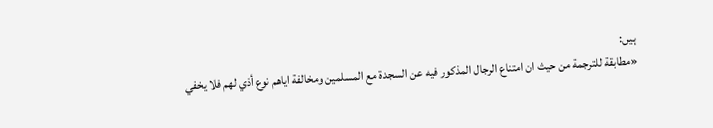ہیں:
«مطابقة للترجمة من حيث ان امتناع الرجال المذكور فيه عن السجدة مع المسلمين ومخالفة اياهم نوع أذي لهم فلا يخفي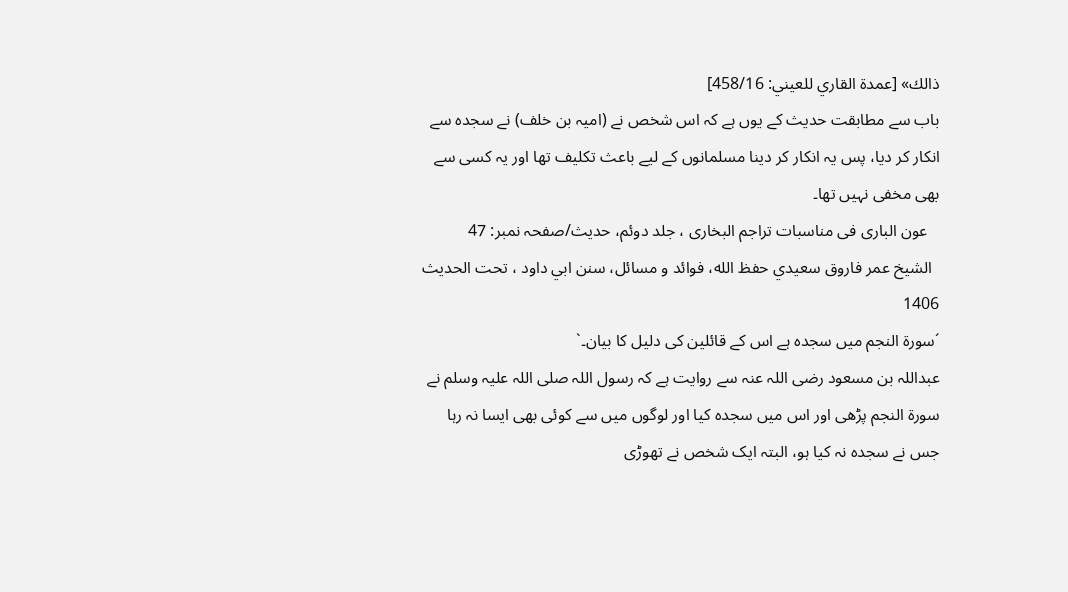ذالك» [عمدة القاري للعيني: 458/16]
باب سے مطابقت حدیث کے یوں ہے کہ اس شخص نے (امیہ بن خلف) نے سجدہ سے انکار کر دیا، پس یہ انکار کر دینا مسلمانوں کے لیے باعث تکلیف تھا اور یہ کسی سے بھی مخفی نہیں تھا۔
   عون الباری فی مناسبات تراجم البخاری ، جلد دوئم، حدیث/صفحہ نمبر: 47
  الشيخ عمر فاروق سعيدي حفظ الله، فوائد و مسائل، سنن ابي داود ، تحت الحديث 1406
´سورۃ النجم میں سجدہ ہے اس کے قائلین کی دلیل کا بیان۔`
عبداللہ بن مسعود رضی اللہ عنہ سے روایت ہے کہ رسول اللہ صلی اللہ علیہ وسلم نے سورۃ النجم پڑھی اور اس میں سجدہ کیا اور لوگوں میں سے کوئی بھی ایسا نہ رہا جس نے سجدہ نہ کیا ہو، البتہ ایک شخص نے تھوڑی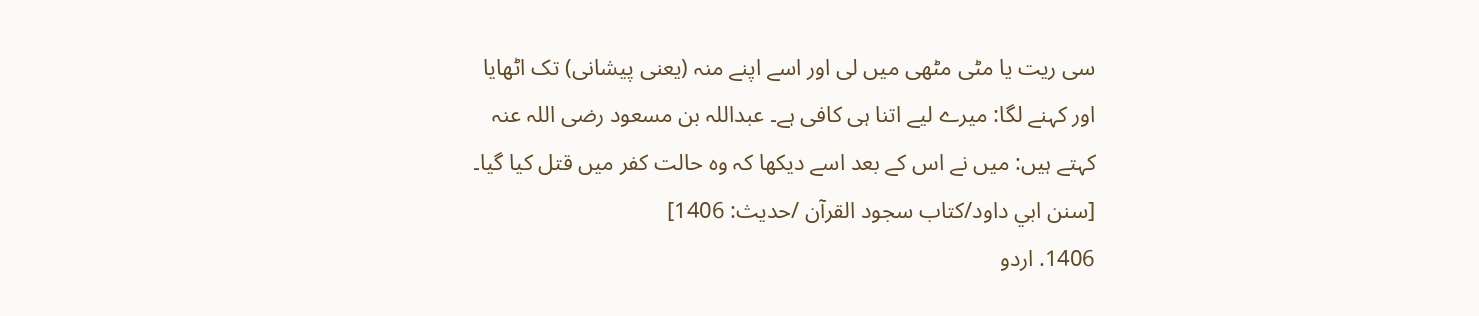سی ریت یا مٹی مٹھی میں لی اور اسے اپنے منہ (یعنی پیشانی) تک اٹھایا اور کہنے لگا: میرے لیے اتنا ہی کافی ہے۔ عبداللہ بن مسعود رضی اللہ عنہ کہتے ہیں: میں نے اس کے بعد اسے دیکھا کہ وہ حالت کفر میں قتل کیا گیا۔ [سنن ابي داود/كتاب سجود القرآن /حدیث: 1406]
1406. اردو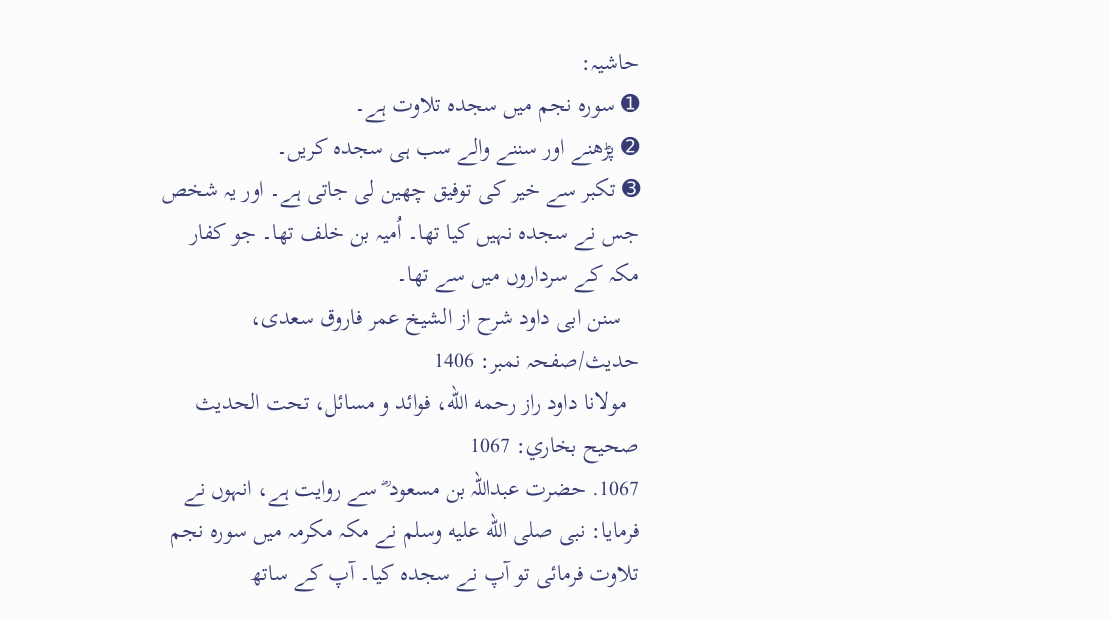حاشیہ:
➊ سورہ نجم میں سجدہ تلاوت ہے۔
➋ پڑھنے اور سننے والے سب ہی سجدہ کریں۔
➌ تکبر سے خیر کی توفیق چھین لی جاتی ہے۔ اور یہ شخص جس نے سجدہ نہیں کیا تھا۔ اُمیہ بن خلف تھا۔ جو کفار مکہ کے سرداروں میں سے تھا۔
   سنن ابی داود شرح از الشیخ عمر فاروق سعدی، حدیث/صفحہ نمبر: 1406
  مولانا داود راز رحمه الله، فوائد و مسائل، تحت الحديث صحيح بخاري: 1067
1067. حضرت عبداللہ بن مسعود ؓ سے روایت ہے، انہوں نے فرمایا: نبی صلى الله عليه وسلم نے مکہ مکرمہ میں سورہ نجم تلاوت فرمائی تو آپ نے سجدہ کیا۔ آپ کے ساتھ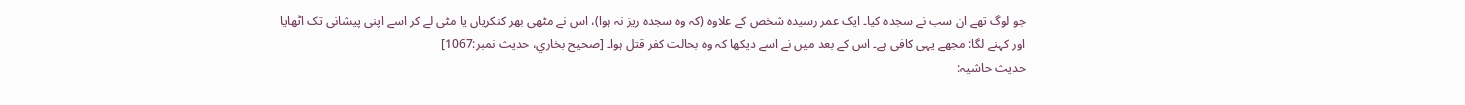جو لوگ تھے ان سب نے سجدہ کیا۔ ایک عمر رسیدہ شخص کے علاوہ (کہ وہ سجدہ ریز نہ ہوا)، اس نے مٹھی بھر کنکریاں یا مٹی لے کر اسے اپنی پیشانی تک اٹھایا اور کہنے لگا: مجھے یہی کافی ہے۔ اس کے بعد میں نے اسے دیکھا کہ وہ بحالت کفر قتل ہوا۔ [صحيح بخاري، حديث نمبر:1067]
حدیث حاشیہ: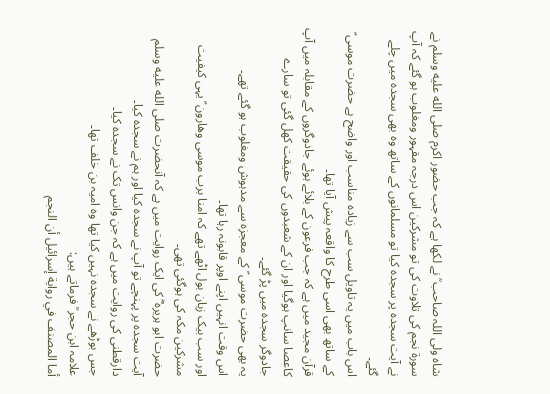شاہ ولی اللہ صاحب ؒ نے لکھا ہے کہ جب حضور اکرم صلى الله عليه وسلم نے سورۃ نجم کی تلاوت کی تو مشرکین اس درجہ مقہور ومغلوب ہو گئے کہ آپ نے آیت سجدہ پر سجدہ کیا تو مسلمانوں کے ساتھ وہ بھی سجدہ میں چلے گئے۔
اس باب میں یہ تاویل سب سے زیادہ مناسب اور واضح ہے حضرت موسی ؑ کے ساتھ بھی اسی طرح کا واقعہ پیش آیا تھا۔
قرآن مجید میں ہے کہ جب فرعون کے بلائے ہوئے جادوگروں کے مقابلہ میں آپ کاعصا سانپ ہوگیا اور ان کے شعبدوں کی حقیقت کھل گئی تو سارے جادوگر سجدہ میں پڑ گئے۔
یہ بھی حضرت موسی ؑ کے معجزہ سے مدہوش ومغلوب ہو گئے تھے۔
اس وقت انہیں اپنے اوپر قابونہ رہا تھا۔
اور سب بیک زبان بول اٹھے تھے کہ امنا برب موسی وھارون ؑ یہی کیفیت مشرکین مکہ کی ہوگئی تھی۔
حضرت ابو ہریرہ ؓ کی ایک روایت میں ہے کہ آنحضرت صلى الله عليه وسلم آیت سجدہ پر پہنچے تو آپ نے سجدہ کیا اور ہم نے سجدہ کیا۔
دارقطنی کی روایت میں ہے کہ جن وانس تک نے سجدہ کیا۔
جس بوڑھے نے سجدہ نہیں کیا تھا وہ امیہ بن خلف تھا۔
علامہ ابن حجر ؒ فرماتے ہیں:
أما المصنف في روایة إسرائیل أن النجم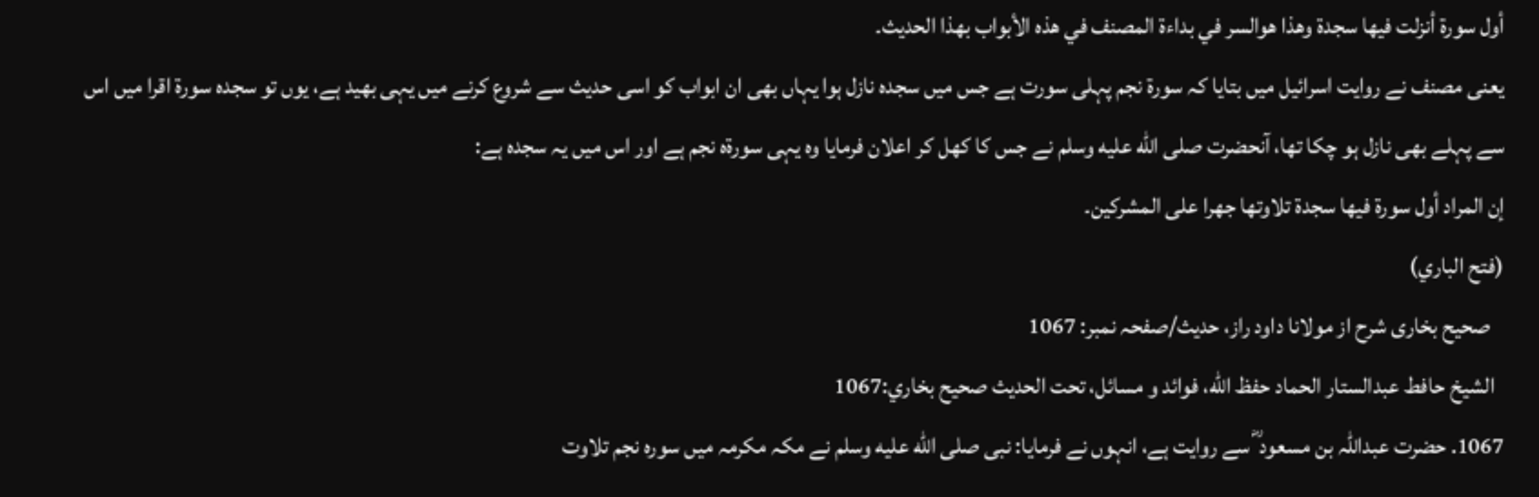أول سورة أنزلت فیھا سجدة وھذا ھوالسر في بداءة المصنف في ھذہ الأبواب بھذا الحدیث۔
یعنی مصنف نے روایت اسرائیل میں بتایا کہ سورۃ نجم پہلی سورت ہے جس میں سجدہ نازل ہوا یہاں بھی ان ابواب کو اسی حدیث سے شروع کرنے میں یہی بھید ہے، یوں تو سجدہ سورۃ اقرا میں اس سے پہلے بھی نازل ہو چکا تھا، آنحضرت صلى الله عليه وسلم نے جس کا کھل کر اعلان فرمایا وہ یہی سورۃہ نجم ہے اور اس میں یہ سجدہ ہے:
إن المراد أول سورة فیھا سجدة تلاوتھا جھرا علی المشرکین۔
(فتح الباري)
   صحیح بخاری شرح از مولانا داود راز، حدیث/صفحہ نمبر: 1067
  الشيخ حافط عبدالستار الحماد حفظ الله، فوائد و مسائل، تحت الحديث صحيح بخاري:1067
1067. حضرت عبداللہ بن مسعود ؓ سے روایت ہے، انہوں نے فرمایا: نبی صلى الله عليه وسلم نے مکہ مکرمہ میں سورہ نجم تلاوت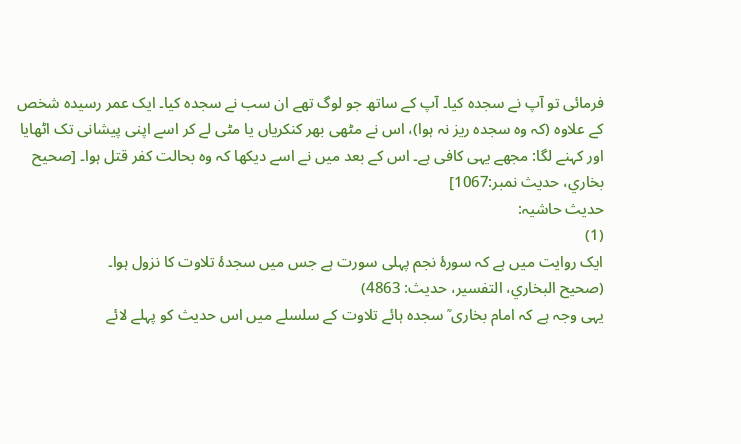فرمائی تو آپ نے سجدہ کیا۔ آپ کے ساتھ جو لوگ تھے ان سب نے سجدہ کیا۔ ایک عمر رسیدہ شخص کے علاوہ (کہ وہ سجدہ ریز نہ ہوا)، اس نے مٹھی بھر کنکریاں یا مٹی لے کر اسے اپنی پیشانی تک اٹھایا اور کہنے لگا: مجھے یہی کافی ہے۔ اس کے بعد میں نے اسے دیکھا کہ وہ بحالت کفر قتل ہوا۔ [صحيح بخاري، حديث نمبر:1067]
حدیث حاشیہ:
(1)
ایک روایت میں ہے کہ سورۂ نجم پہلی سورت ہے جس میں سجدۂ تلاوت کا نزول ہوا۔
(صحیح البخاري، التفسیر، حدیث: 4863)
یہی وجہ ہے کہ امام بخاری ؒ سجدہ ہائے تلاوت کے سلسلے میں اس حدیث کو پہلے لائے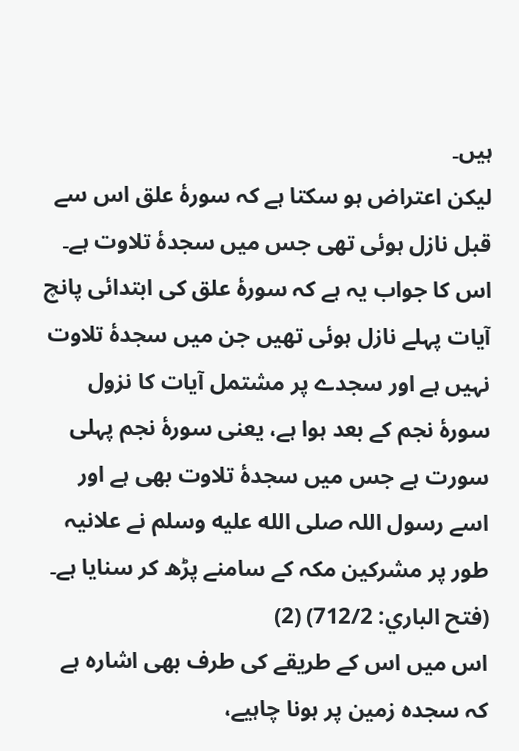ہیں۔
لیکن اعتراض ہو سکتا ہے کہ سورۂ علق اس سے قبل نازل ہوئی تھی جس میں سجدۂ تلاوت ہے۔
اس کا جواب یہ ہے کہ سورۂ علق کی ابتدائی پانچ آیات پہلے نازل ہوئی تھیں جن میں سجدۂ تلاوت نہیں ہے اور سجدے پر مشتمل آیات کا نزول سورۂ نجم کے بعد ہوا ہے، یعنی سورۂ نجم پہلی سورت ہے جس میں سجدۂ تلاوت بھی ہے اور اسے رسول اللہ صلى الله عليه وسلم نے علانیہ طور پر مشرکین مکہ کے سامنے پڑھ کر سنایا ہے۔
(فتح الباري: 712/2) (2)
اس میں اس کے طریقے کی طرف بھی اشارہ ہے کہ سجدہ زمین پر ہونا چاہیے،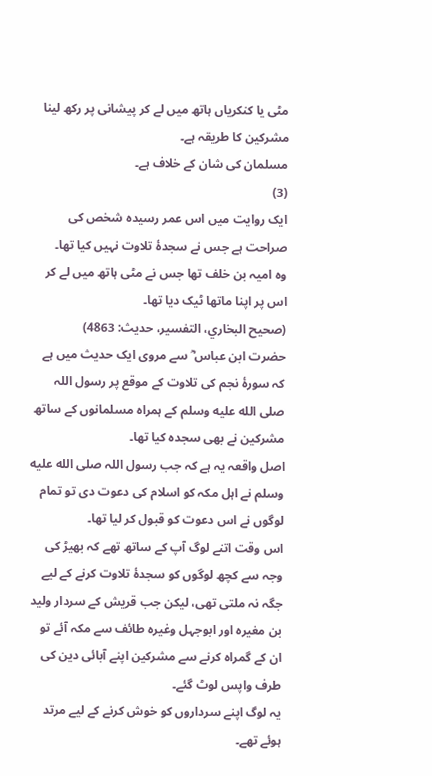مٹی یا کنکریاں ہاتھ میں لے کر پیشانی پر رکھ لینا مشرکین کا طریقہ ہے۔
مسلمان کی شان کے خلاف ہے۔
(3)
ایک روایت میں اس عمر رسیدہ شخص کی صراحت ہے جس نے سجدۂ تلاوت نہیں کیا تھا۔
وہ امیہ بن خلف تھا جس نے مٹی ہاتھ میں لے کر اس پر اپنا ماتھا ٹیک دیا تھا۔
(صحیح البخاري، التفسیر، حدیث: 4863)
حضرت ابن عباس ؓ سے مروی ایک حدیث میں ہے کہ سورۂ نجم کی تلاوت کے موقع پر رسول اللہ صلى الله عليه وسلم کے ہمراہ مسلمانوں کے ساتھ مشرکین نے بھی سجدہ کیا تھا۔
اصل واقعہ یہ ہے کہ جب رسول اللہ صلى الله عليه وسلم نے اہل مکہ کو اسلام کی دعوت دی تو تمام لوگوں نے اس دعوت کو قبول کر لیا تھا۔
اس وقت اتنے لوگ آپ کے ساتھ تھے کہ بھیڑ کی وجہ سے کچھ لوگوں کو سجدۂ تلاوت کرنے کے لیے جگہ نہ ملتی تھی، لیکن جب قریش کے سردار ولید بن مغیرہ اور ابوجہل وغیرہ طائف سے مکہ آئے تو ان کے گمراہ کرنے سے مشرکین اپنے آبائی دین کی طرف واپس لوٹ گئے۔
یہ لوگ اپنے سرداروں کو خوش کرنے کے لیے مرتد ہوئے تھے۔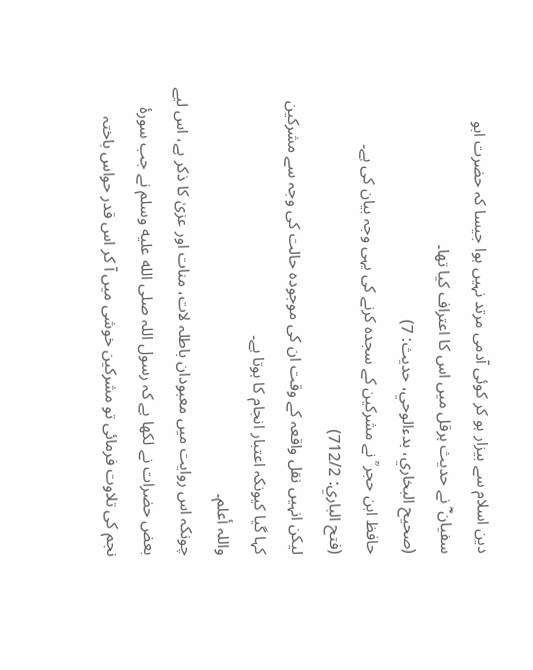دین اسلام سے بیزار ہو کر کوئی آدمی مرتد نہیں ہوا جیسا کہ حضرت ابو سفیان ؓ نے حدیث ہرقل میں اس کا اعتراف کیا تھا۔
(صحیح البخاري، بدءالوحي، حدیث: 7)
حافظ ابن حجر ؒ نے مشرکین کے سجدہ کرنے کی یہی وجہ بیان کی ہے۔
(فتح الباري: 712/2)
لیکن انہیں نقل واقعہ کے وقت ان کی موجودہ حالت کی وجہ سے مشرکین کہا گیا کیونکہ اعتبار انجام کا ہوتا ہے۔
واللہ أعلم۔
چونکہ اس روایت میں معبودان باطلہ لات، منات اور عزیٰ کا ذکر ہے، اس لیے بعض حضرات نے لکھا ہے کہ رسول اللہ صلى الله عليه وسلم نے جب سورۂ نجم کی تلاوت فرمائی تو مشرکین خوشی میں آ کر اس قدر حواس باختہ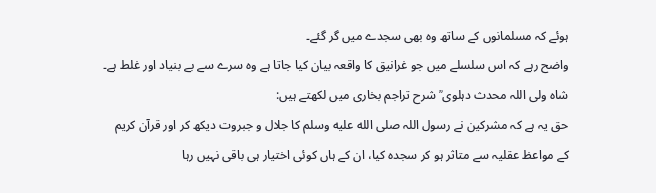ہوئے کہ مسلمانوں کے ساتھ وہ بھی سجدے میں گر گئے۔
واضح رہے کہ اس سلسلے میں جو غرانیق کا واقعہ بیان کیا جاتا ہے وہ سرے سے بے بنیاد اور غلط ہے۔
شاہ ولی اللہ محدث دہلوی ؒ شرح تراجم بخاری میں لکھتے ہیں:
حق یہ ہے کہ مشرکین نے رسول اللہ صلى الله عليه وسلم کا جلال و جبروت دیکھ کر اور قرآن کریم کے مواعظ عقلیہ سے متاثر ہو کر سجدہ کیا، ان کے ہاں کوئی اختیار ہی باقی نہیں رہا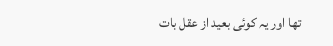تھا اور یہ کوئی بعید از عقل بات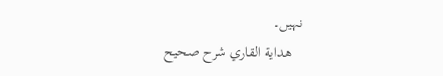نہیں۔
   هداية القاري شرح صحيح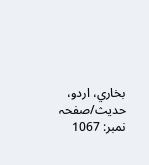بخاري، اردو، حدیث/صفحہ نمبر: 1067